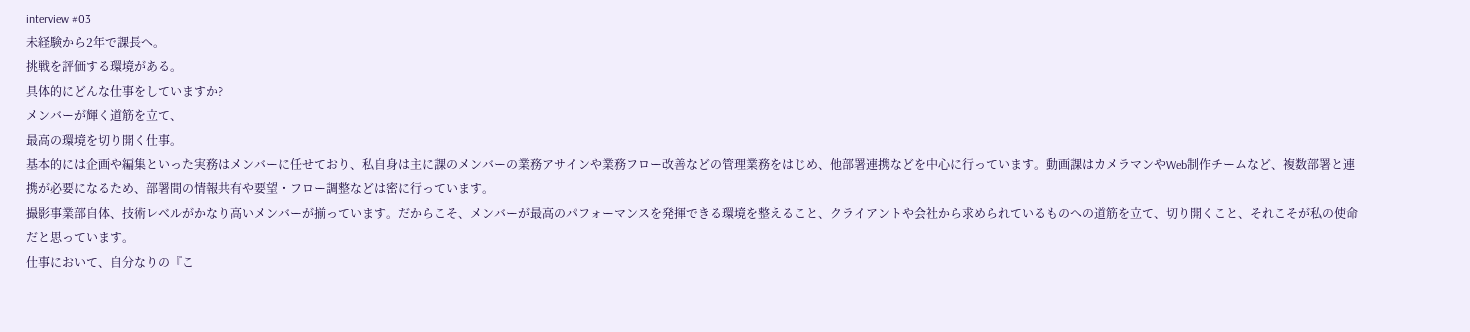interview #03
未経験から2年で課長へ。
挑戦を評価する環境がある。
具体的にどんな仕事をしていますか?
メンバーが輝く道筋を立て、
最高の環境を切り開く仕事。
基本的には企画や編集といった実務はメンバーに任せており、私自身は主に課のメンバーの業務アサインや業務フロー改善などの管理業務をはじめ、他部署連携などを中心に行っています。動画課はカメラマンやWeb制作チームなど、複数部署と連携が必要になるため、部署間の情報共有や要望・フロー調整などは密に行っています。
撮影事業部自体、技術レベルがかなり高いメンバーが揃っています。だからこそ、メンバーが最高のパフォーマンスを発揮できる環境を整えること、クライアントや会社から求められているものへの道筋を立て、切り開くこと、それこそが私の使命だと思っています。
仕事において、自分なりの『こ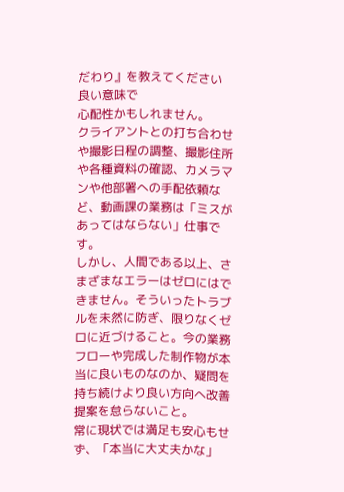だわり』を教えてください
良い意味で
心配性かもしれません。
クライアントとの打ち合わせや撮影日程の調整、撮影住所や各種資料の確認、カメラマンや他部署への手配依頼など、動画課の業務は「ミスがあってはならない」仕事です。
しかし、人間である以上、さまざまなエラーはゼロにはできません。そういったトラブルを未然に防ぎ、限りなくゼロに近づけること。今の業務フローや完成した制作物が本当に良いものなのか、疑問を持ち続けより良い方向へ改善提案を怠らないこと。
常に現状では満足も安心もせず、「本当に大丈夫かな」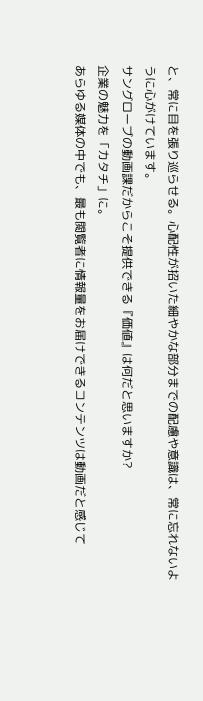と、常に目を張り巡らせる。心配性が招いた細やかな部分までの配慮や意識は、常に忘れないように心がけています。
サングローブの動画課だからこそ提供できる『価値』は何だと思いますか?
企業の魅力を「カタチ」に。
あらゆる媒体の中でも、最も閲覧者に情報量をお届けできるコンテンツは動画だと感じて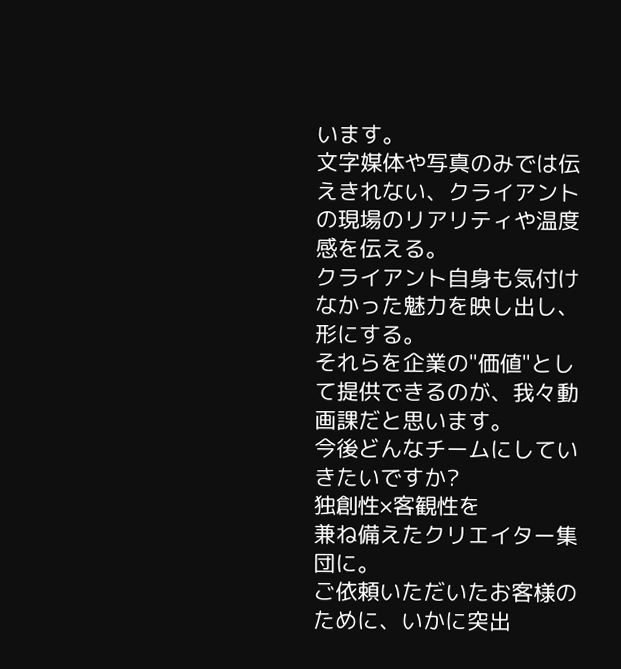います。
文字媒体や写真のみでは伝えきれない、クライアントの現場のリアリティや温度感を伝える。
クライアント自身も気付けなかった魅力を映し出し、形にする。
それらを企業の"価値"として提供できるのが、我々動画課だと思います。
今後どんなチームにしていきたいですか?
独創性×客観性を
兼ね備えたクリエイター集団に。
ご依頼いただいたお客様のために、いかに突出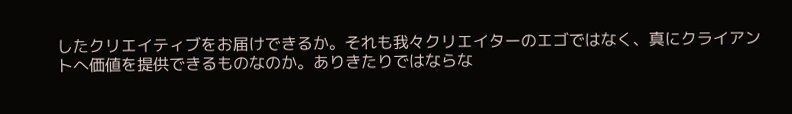したクリエイティブをお届けできるか。それも我々クリエイターのエゴではなく、真にクライアントへ価値を提供できるものなのか。ありきたりではならな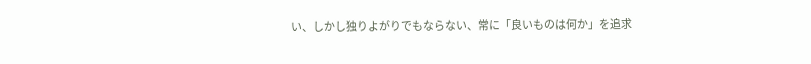い、しかし独りよがりでもならない、常に「良いものは何か」を追求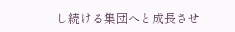し続ける集団へと成長させ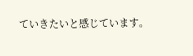ていきたいと感じています。